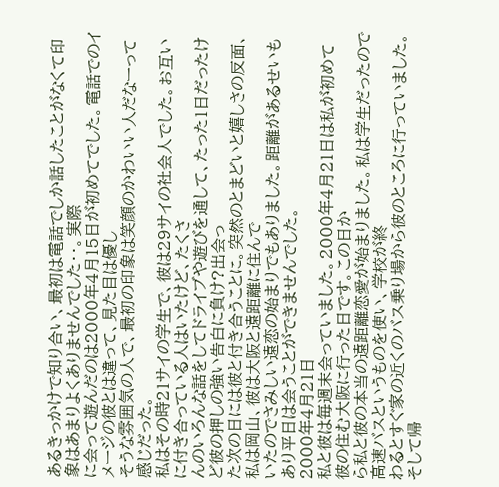あるきっかけで知り合い、最初は電話でしか話したことがなくて印象はあまりよくありませんでした・・。実際
に会って遊んだのは2000年4月15日が初めてでした。電話でのイメージの彼とは違って、見た目は優し
そうな雰囲気の人で、最初の印象は笑顔のかわいい人だなーって感じだった。
私はその時21サイの学生で、彼は29サイの社会人でした。お互いに付き合っている人はいたけど、たくさ
んのいろんな話をしてドライブや遊びを通して、たった1日だったけど彼の押しの強い告白に負け?出会っ
た次の日には彼と付き合うことに。突然のとまどいと嬉しさの反面、私は岡山、彼は大阪と遠距離に住んで
いたのでさみしい遠恋の始まりでもありました。距離があるせいもあり平日は会うことができませんでした。
2000年4月21日
私と彼は毎週末会っていました。2000年4月21日は私が初めて彼の住む大阪に行った日です。この日か
ら私と彼の本当の遠距離恋愛が始まりました。私は学生だったので高速バスというものを使い、学校が終
わるとすぐ家の近くのバス乗り場から彼のところに行っていました。そして帰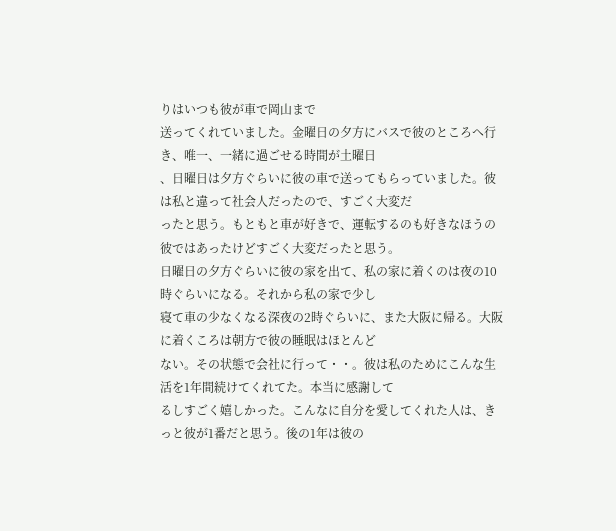りはいつも彼が車で岡山まで
送ってくれていました。金曜日の夕方にバスで彼のところへ行き、唯一、一緒に過ごせる時間が土曜日
、日曜日は夕方ぐらいに彼の車で送ってもらっていました。彼は私と違って社会人だったので、すごく大変だ
ったと思う。もともと車が好きで、運転するのも好きなほうの彼ではあったけどすごく大変だったと思う。
日曜日の夕方ぐらいに彼の家を出て、私の家に着くのは夜の10時ぐらいになる。それから私の家で少し
寝て車の少なくなる深夜の2時ぐらいに、また大阪に帰る。大阪に着くころは朝方で彼の睡眠はほとんど
ない。その状態で会社に行って・・。彼は私のためにこんな生活を1年間続けてくれてた。本当に感謝して
るしすごく嬉しかった。こんなに自分を愛してくれた人は、きっと彼が1番だと思う。後の1年は彼の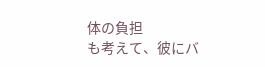体の負担
も考えて、彼にバ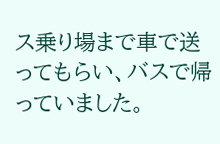ス乗り場まで車で送ってもらい、バスで帰っていました。